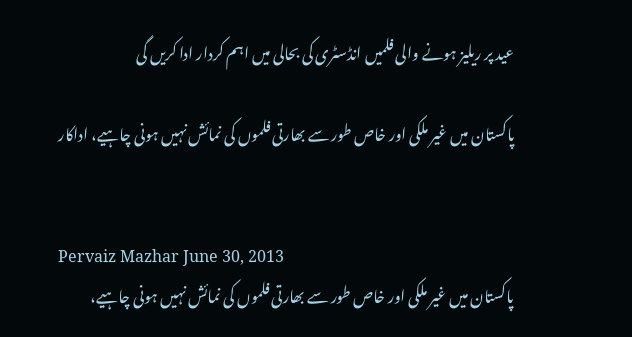عید پر ریلیز ہونے والی فلمیں انڈسٹری کی بحالی میں اہم کردار ادا کریں گی

پاکستان میں غیر ملکی اور خاص طور سے بھارتی فلموں کی نمائش نہیں ہونی چاہیے، اداکار


Pervaiz Mazhar June 30, 2013
پاکستان میں غیر ملکی اور خاص طور سے بھارتی فلموں کی نمائش نہیں ہونی چاہیے،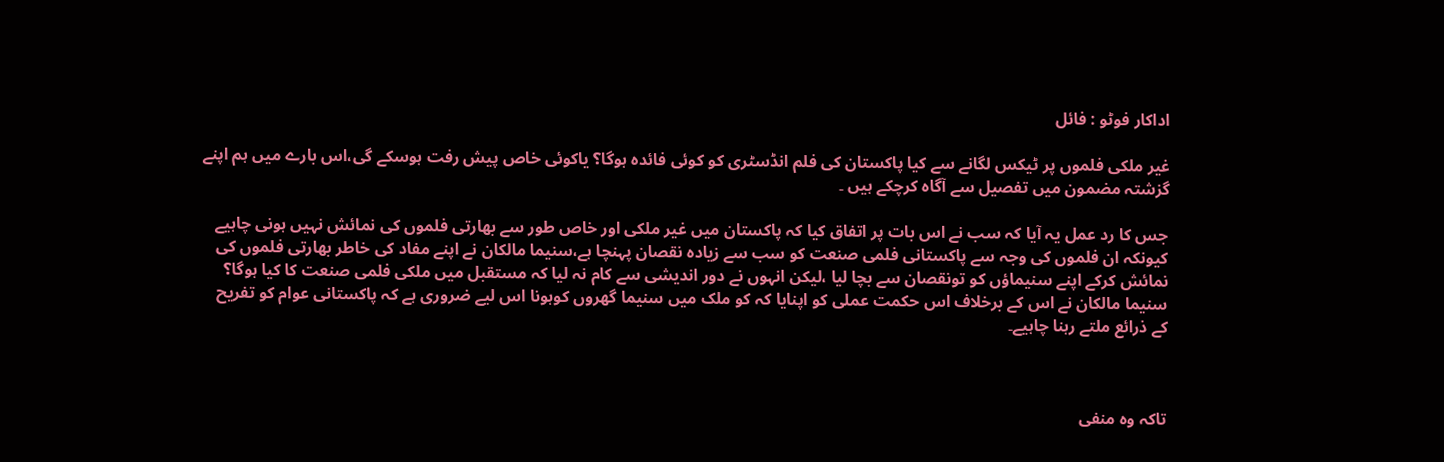اداکار فوٹو : فائل

غیر ملکی فلموں پر ٹیکس لگانے سے کیا پاکستان کی فلم انڈسٹری کو کوئی فائدہ ہوگا؟ یاکوئی خاص پیش رفت ہوسکے گی،اس بارے میں ہم اپنے گزشتہ مضمون میں تفصیل سے آگاہ کرچکے ہیں ۔

جس کا رد عمل یہ آیا کہ سب نے اس بات پر اتفاق کیا کہ پاکستان میں غیر ملکی اور خاص طور سے بھارتی فلموں کی نمائش نہیں ہونی چاہیے کیونکہ ان فلموں کی وجہ سے پاکستانی فلمی صنعت کو سب سے زیادہ نقصان پہنچا ہے،سنیما مالکان نے اپنے مفاد کی خاطر بھارتی فلموں کی نمائش کرکے اپنے سنیماؤں کو تونقصان سے بچا لیا ،لیکن انہوں نے دور اندیشی سے کام نہ لیا کہ مستقبل میں ملکی فلمی صنعت کا کیا ہوگا؟ سنیما مالکان نے اس کے برخلاف اس حکمت عملی کو اپنایا کہ کو ملک میں سنیما گھروں کوہونا اس لیے ضروری ہے کہ پاکستانی عوام کو تفریح کے ذرائع ملتے رہنا چاہیے۔



تاکہ وہ منفی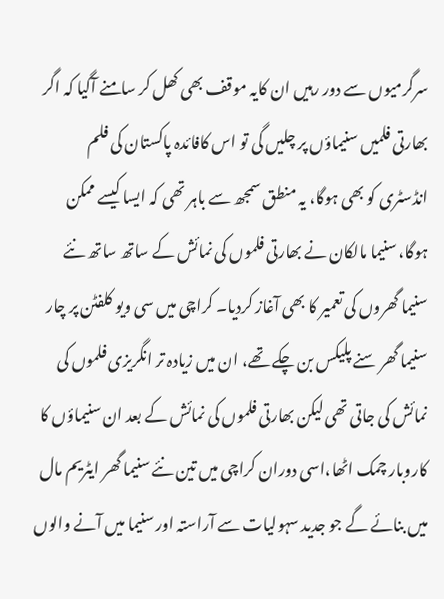سرگرمیوں سے دور رہیں ان کایہ موقف بھی کھل کر سامنے آگیا کہ اگر بھارتی فلمیں سنیماؤں پر چلیں گی تو اس کافائدہ پاکستان کی فلم انڈسٹری کو بھی ہوگا، یہ منطق سمجھ سے باہر تھی کہ ایسا کیسے ممکن ہوگا، سنیما مالکان نے بھارتی فلموں کی نمائش کے ساتھ ساتھ نئے سنیما گھروں کی تعمیر کا بھی آغاز کردیا۔ کراچی میں سی ویو کلفٹن پر چار سنیما گھر سنے پلیکس بن چکے تھے، ان میں زیادہ تر انگریزی فلموں کی نمائش کی جاتی تھی لیکن بھارتی فلموں کی نمائش کے بعد ان سنیماؤں کا کاروبار چمک اٹھا،اسی دوران کراچی میں تین نئے سنیما گھر ایٹریم مال میں بنائے گے جو جدید سہولیات سے آراستہ اور سنیما میں آنے والوں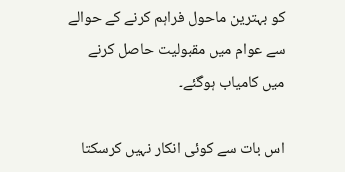کو بہترین ماحول فراہم کرنے کے حوالے سے عوام میں مقبولیت حاصل کرنے میں کامیاب ہوگئے۔

اس بات سے کوئی انکار نہیں کرسکتا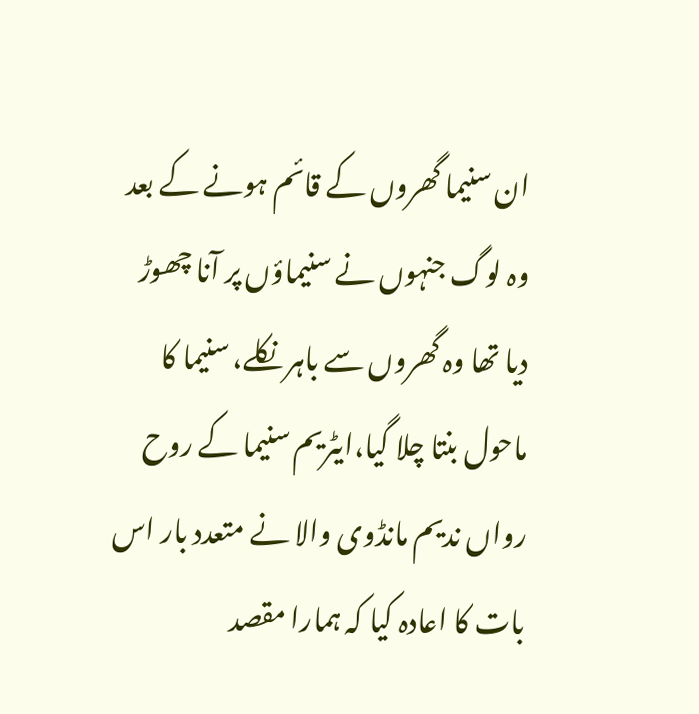ان سنیما گھروں کے قائم ہونے کے بعد وہ لوگ جنہوں نے سنیماؤں پر آنا چھوڑ دیا تھا وہ گھروں سے باہر نکلے، سنیما کا ماحول بنتا چلا گیا،ایٹریم سنیما کے روح رواں ندیم مانڈوی والا نے متعدد بار اس بات کا اعادہ کیا کہ ہمارا مقصد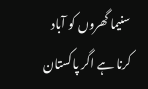سنیما گھروں کو آباد کرنا ہے اگر پاکستان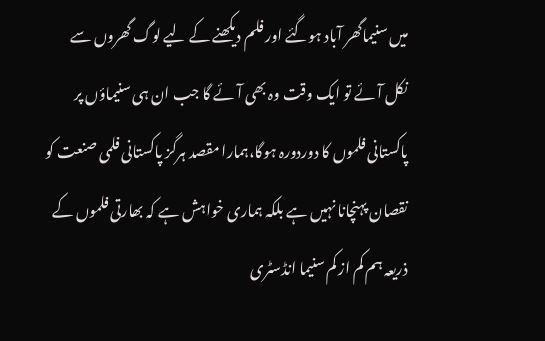میں سنیماگھر آباد ہوگئے اور فلم دیکھنے کے لیے لوگ گھروں سے نکل آئے تو ایک وقت وہ بھی آئے گا جب ان ہی سنیماؤں پر پاکستانی فلموں کا دوردورہ ہوگا،ہمارا مقصد ہرگز پاکستانی فلمی صنعت کو نقصان پہنچانا نہیں ہے بلکہ ہماری خواہش ہے کہ بھارتی فلموں کے ذریعہ ہم کم از کم سنیما انڈسٹری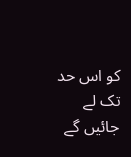کو اس حد تک لے جائیں گے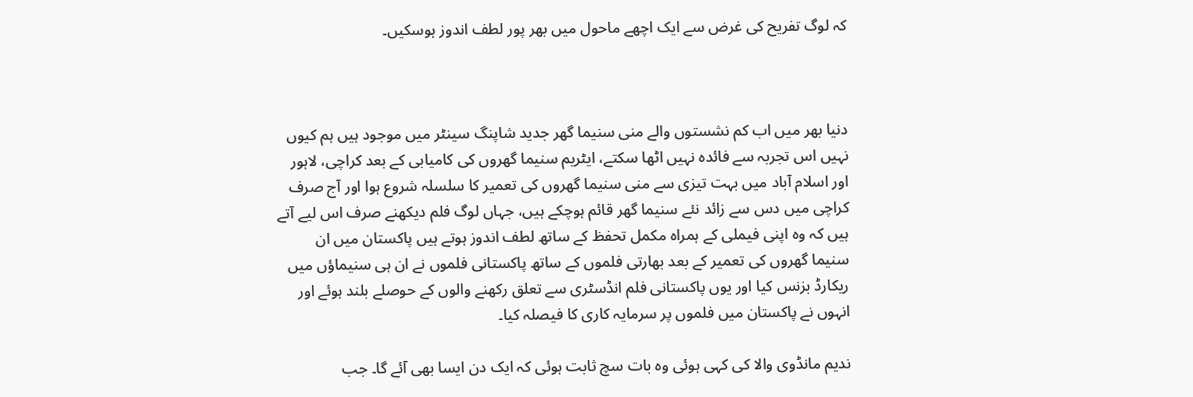کہ لوگ تفریح کی غرض سے ایک اچھے ماحول میں بھر پور لطف اندوز ہوسکیں۔



دنیا بھر میں اب کم نشستوں والے منی سنیما گھر جدید شاپنگ سینٹر میں موجود ہیں ہم کیوں نہیں اس تجربہ سے فائدہ نہیں اٹھا سکتے، ایٹریم سنیما گھروں کی کامیابی کے بعد کراچی، لاہور اور اسلام آباد میں بہت تیزی سے منی سنیما گھروں کی تعمیر کا سلسلہ شروع ہوا اور آج صرف کراچی میں دس سے زائد نئے سنیما گھر قائم ہوچکے ہیں، جہاں لوگ فلم دیکھنے صرف اس لیے آتے ہیں کہ وہ اپنی فیملی کے ہمراہ مکمل تحفظ کے ساتھ لطف اندوز ہوتے ہیں پاکستان میں ان سنیما گھروں کی تعمیر کے بعد بھارتی فلموں کے ساتھ پاکستانی فلموں نے ان ہی سنیماؤں میں ریکارڈ بزنس کیا اور یوں پاکستانی فلم انڈسٹری سے تعلق رکھنے والوں کے حوصلے بلند ہوئے اور انہوں نے پاکستان میں فلموں پر سرمایہ کاری کا فیصلہ کیا۔

ندیم مانڈوی والا کی کہی ہوئی وہ بات سچ ثابت ہوئی کہ ایک دن ایسا بھی آئے گا۔ جب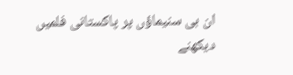ان ہی سنیماؤں پر پاکستانی فلمیں دیکھنے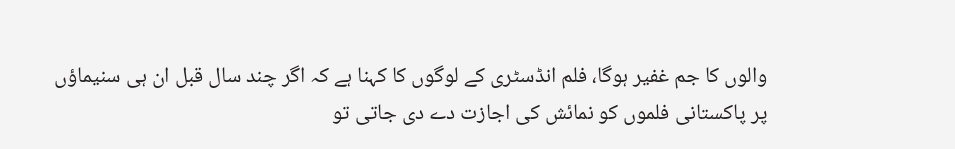والوں کا جم غفیر ہوگا، فلم انڈسٹری کے لوگوں کا کہنا ہے کہ اگر چند سال قبل ان ہی سنیماؤں پر پاکستانی فلموں کو نمائش کی اجازت دے دی جاتی تو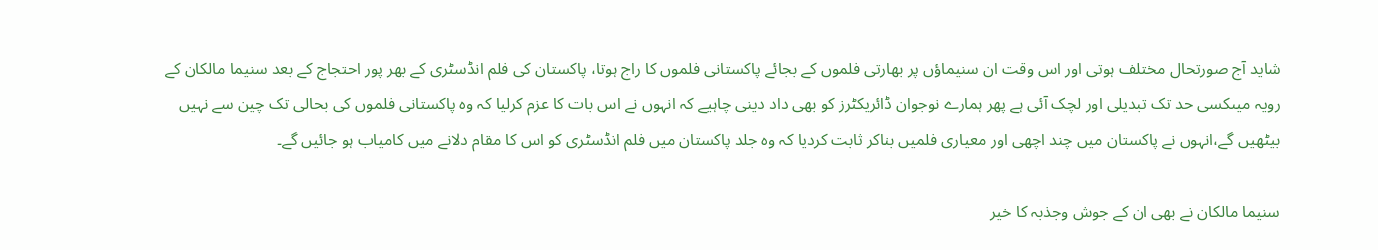شاید آج صورتحال مختلف ہوتی اور اس وقت ان سنیماؤں پر بھارتی فلموں کے بجائے پاکستانی فلموں کا راج ہوتا، پاکستان کی فلم انڈسٹری کے بھر پور احتجاج کے بعد سنیما مالکان کے رویہ میںکسی حد تک تبدیلی اور لچک آئی ہے پھر ہمارے نوجوان ڈائریکٹرز کو بھی داد دینی چاہیے کہ انہوں نے اس بات کا عزم کرلیا کہ وہ پاکستانی فلموں کی بحالی تک چین سے نہیں بیٹھیں گے،انہوں نے پاکستان میں چند اچھی اور معیاری فلمیں بناکر ثابت کردیا کہ وہ جلد پاکستان میں فلم انڈسٹری کو اس کا مقام دلانے میں کامیاب ہو جائیں گے۔

سنیما مالکان نے بھی ان کے جوش وجذبہ کا خیر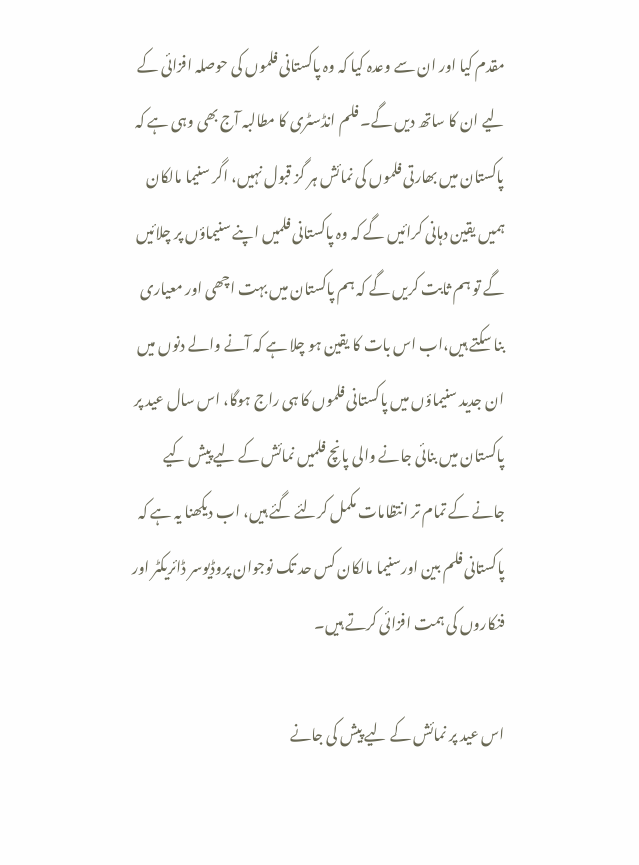مقدم کیا اور ان سے وعدہ کیا کہ وہ پاکستانی فلموں کی حوصلہ افزائی کے لیے ان کا ساتھ دیں گے۔ فلم انڈسٹری کا مطالبہ آج بھی وہی ہے کہ پاکستان میں بھارتی فلموں کی نمائش ہر گز قبول نہیں، اگر سنیما مالکان ہمیں یقین دہانی کرائیں گے کہ وہ پاکستانی فلمیں اپنے سنیماؤں پر چلائیں گے تو ہم ثابت کریں گے کہ ہم پاکستان میں بہت اچھی اور معیاری بنا سکتے ہیں،اب اس بات کا یقین ہو چلا ہے کہ آنے والے دنوں میں ان جدید سنیماؤں میں پاکستانی فلموں کا ہی راج ہوگا، اس سال عید پر پاکستان میں بنائی جانے والی پانچ فلمیں نمائش کے لیے پیش کیے جانے کے تمام تر انتظامات مکمل کرلئے گئے ہیں، اب دیکھنا یہ ہے کہ پاکستانی فلم بین اورسنیما مالکان کس حد تک نوجوان پروڈیوسر ڈائریکٹر اور فنکاروں کی ہمت افزائی کرتے ہیں۔

اس عید پر نمائش کے لیے پیش کی جانے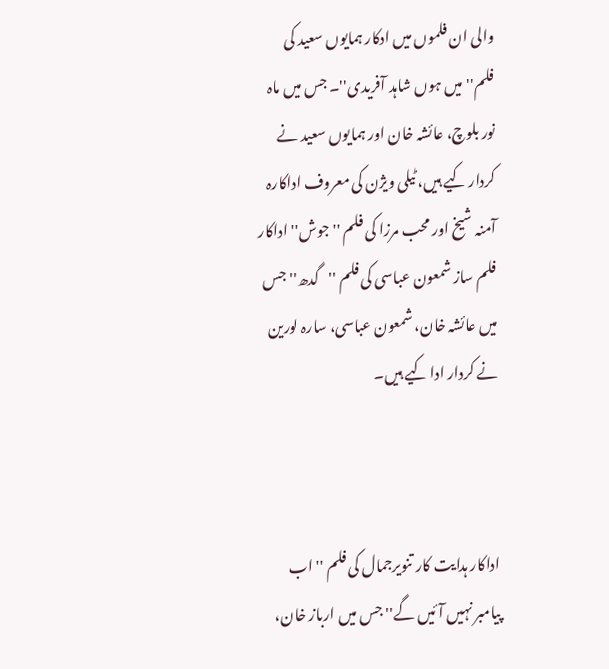والی ان فلموں میں ادکار ہمایوں سعید کی فلم''میں ہوں شاہد آفریدی''۔ جس میں ماہ نور بلوچ، عائشہ خان اور ہمایوں سعید نے کردار کیے ہیں، ٹیلی ویژن کی معروف اداکارہ آمنہ شیخ اور محب مرزا کی فلم ''جوش'' اداکار فلم ساز شمعون عباسی کی فلم ''گدھ'' جس میں عائشہ خان، شمعون عباسی، سارہ لورین نے کردار ادا کیے ہیں۔



اداکار ہدایت کار تنویرجمال کی فلم '' اب پیامبر نہیں آئیں گے'' جس میں ارباز خان،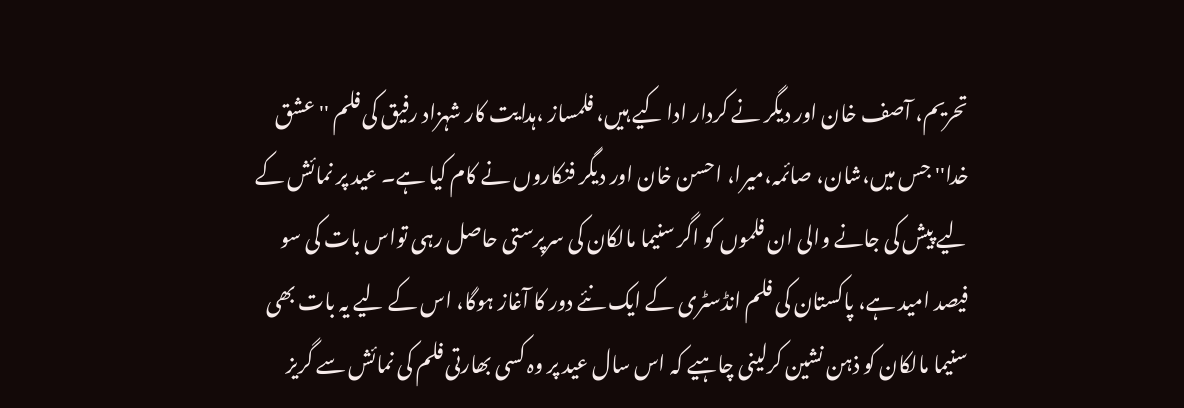تحریم، آصف خان اور دیگر نے کردار ادا کیے ہیں، فلمساز ،ہدایت کار شہزاد رفیق کی فلم ''عشق خدا'' جس میں،شان، صائمہ،میرا، احسن خان اور دیگر فنکاروں نے کام کیا ہے۔ عید پر نمائش کے لیے پیش کی جانے والی ان فلموں کو اگر سنیما مالکان کی سرپرستی حاصل رہی تواس بات کی سو فیصد امید ہے، پاکستان کی فلم انڈسٹری کے ایک نئے دور کا آغاز ہوگا، اس کے لیے یہ بات بھی سنیما مالکان کو ذہن نشین کرلینی چاہیے کہ اس سال عید پر وہ کسی بھارتی فلم کی نمائش سے گریز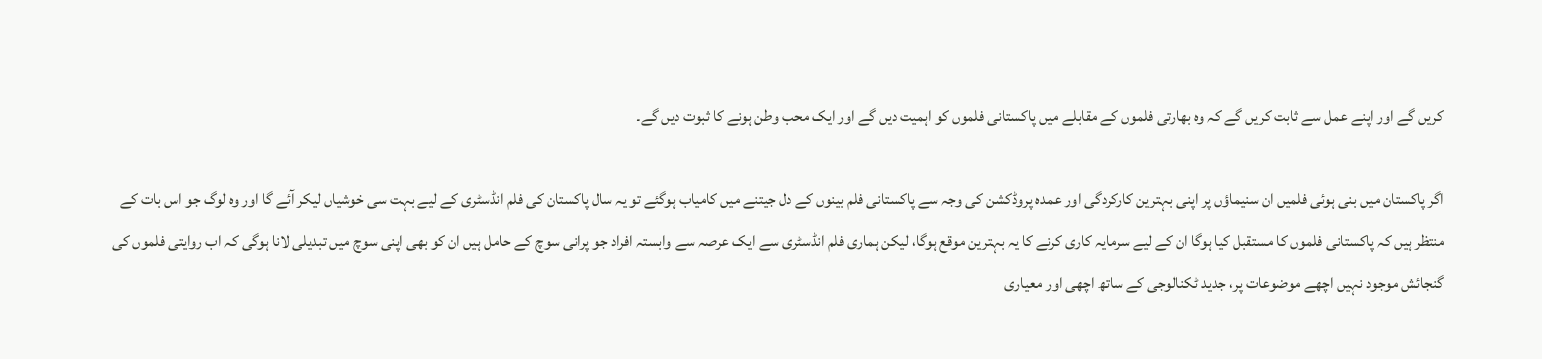کریں گے اور اپنے عمل سے ثابت کریں گے کہ وہ بھارتی فلموں کے مقابلے میں پاکستانی فلموں کو اہمیت دیں گے اور ایک محب وطن ہونے کا ثبوت دیں گے۔

اگر پاکستان میں بنی ہوئی فلمیں ان سنیماؤں پر اپنی بہترین کارکردگی اور عمدہ پروڈکشن کی وجہ سے پاکستانی فلم بینوں کے دل جیتنے میں کامیاب ہوگئے تو یہ سال پاکستان کی فلم انڈسٹری کے لیے بہت سی خوشیاں لیکر آئے گا اور وہ لوگ جو اس بات کے منتظر ہیں کہ پاکستانی فلموں کا مستقبل کیا ہوگا ان کے لیے سرمایہ کاری کرنے کا یہ بہترین موقع ہوگا، لیکن ہماری فلم انڈسٹری سے ایک عرصہ سے وابستہ افراد جو پرانی سوچ کے حامل ہیں ان کو بھی اپنی سوچ میں تبدیلی لانا ہوگی کہ اب روایتی فلموں کی گنجائش موجود نہیں اچھے موضوعات پر، جدید ٹکنالوجی کے ساتھ اچھی اور معیاری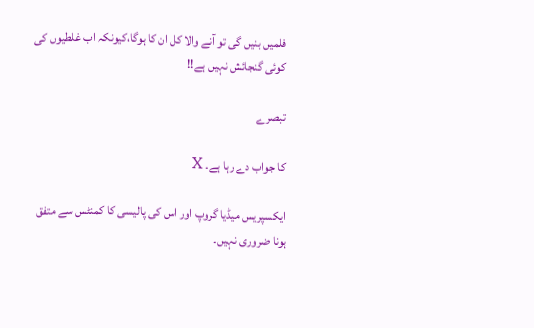فلمیں بنیں گی تو آنے والا کل ان کا ہوگا،کیونکہ اب غلطیوں کی کوئی گنجائش نہیں ہے!!

تبصرے

کا جواب دے رہا ہے۔ X

ایکسپریس میڈیا گروپ اور اس کی پالیسی کا کمنٹس سے متفق ہونا ضروری نہیں۔